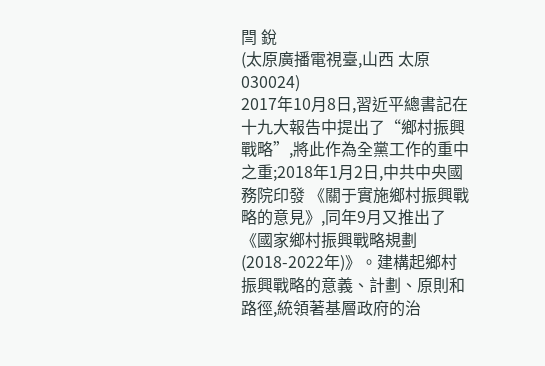閆 銳
(太原廣播電視臺,山西 太原 030024)
2017年10月8日,習近平總書記在十九大報告中提出了“鄉村振興戰略”,將此作為全黨工作的重中之重;2018年1月2日,中共中央國務院印發 《關于實施鄉村振興戰略的意見》,同年9月又推出了《國家鄉村振興戰略規劃 (2018-2022年)》。建構起鄉村振興戰略的意義、計劃、原則和路徑,統領著基層政府的治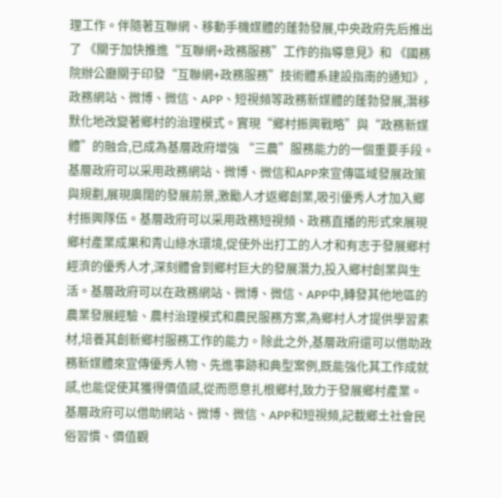理工作。伴隨著互聯網、移動手機媒體的蓬勃發展,中央政府先后推出了 《關于加快推進“互聯網+政務服務”工作的指導意見》和 《國務院辦公廳關于印發“互聯網+政務服務”技術體系建設指南的通知》,政務網站、微博、微信、APP、短視頻等政務新媒體的蓬勃發展,潛移默化地改變著鄉村的治理模式。實現“鄉村振興戰略”與“政務新媒體”的融合,已成為基層政府增強 “三農”服務能力的一個重要手段。
基層政府可以采用政務網站、微博、微信和APP來宣傳區域發展政策與規劃,展現廣闊的發展前景,激勵人才返鄉創業,吸引優秀人才加入鄉村振興隊伍。基層政府可以采用政務短視頻、政務直播的形式來展現鄉村產業成果和青山綠水環境,促使外出打工的人才和有志于發展鄉村經濟的優秀人才,深刻體會到鄉村巨大的發展潛力,投入鄉村創業與生活。基層政府可以在政務網站、微博、微信、APP中,轉發其他地區的農業發展經驗、農村治理模式和農民服務方案,為鄉村人才提供學習素材,培養其創新鄉村服務工作的能力。除此之外,基層政府還可以借助政務新媒體來宣傳優秀人物、先進事跡和典型案例,既能強化其工作成就感,也能促使其獲得價值感,從而愿意扎根鄉村,致力于發展鄉村產業。
基層政府可以借助網站、微博、微信、APP和短視頻,記載鄉土社會民俗習慣、價值觀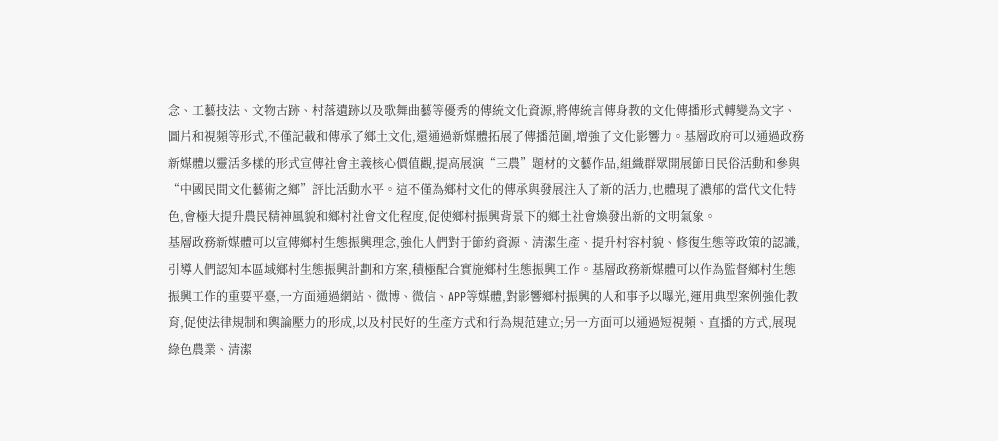念、工藝技法、文物古跡、村落遺跡以及歌舞曲藝等優秀的傳統文化資源,將傳統言傳身教的文化傳播形式轉變為文字、圖片和視頻等形式,不僅記載和傳承了鄉土文化,還通過新媒體拓展了傳播范圍,增強了文化影響力。基層政府可以通過政務新媒體以靈活多樣的形式宣傳社會主義核心價值觀,提高展演“三農”題材的文藝作品,組織群眾開展節日民俗活動和參與“中國民間文化藝術之鄉”評比活動水平。這不僅為鄉村文化的傳承與發展注入了新的活力,也體現了濃郁的當代文化特色,會極大提升農民精神風貌和鄉村社會文化程度,促使鄉村振興背景下的鄉土社會煥發出新的文明氣象。
基層政務新媒體可以宣傳鄉村生態振興理念,強化人們對于節約資源、清潔生產、提升村容村貌、修復生態等政策的認識,引導人們認知本區域鄉村生態振興計劃和方案,積極配合實施鄉村生態振興工作。基層政務新媒體可以作為監督鄉村生態振興工作的重要平臺,一方面通過網站、微博、微信、APP等媒體,對影響鄉村振興的人和事予以曝光,運用典型案例強化教育,促使法律規制和輿論壓力的形成,以及村民好的生產方式和行為規范建立;另一方面可以通過短視頻、直播的方式,展現綠色農業、清潔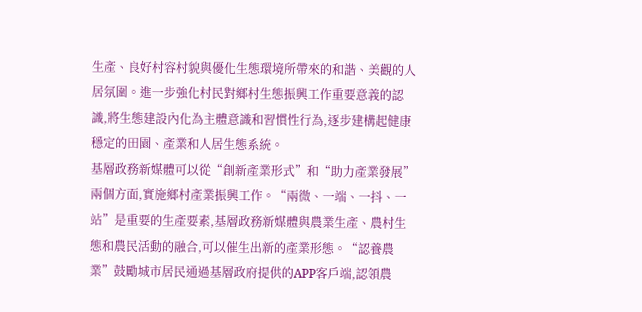生產、良好村容村貌與優化生態環境所帶來的和諧、美觀的人居氛圍。進一步強化村民對鄉村生態振興工作重要意義的認識,將生態建設內化為主體意識和習慣性行為,逐步建構起健康穩定的田園、產業和人居生態系統。
基層政務新媒體可以從“創新產業形式”和“助力產業發展”兩個方面,實施鄉村產業振興工作。“兩微、一端、一抖、一站”是重要的生產要素,基層政務新媒體與農業生產、農村生態和農民活動的融合,可以催生出新的產業形態。“認養農業”鼓勵城市居民通過基層政府提供的APP客戶端,認領農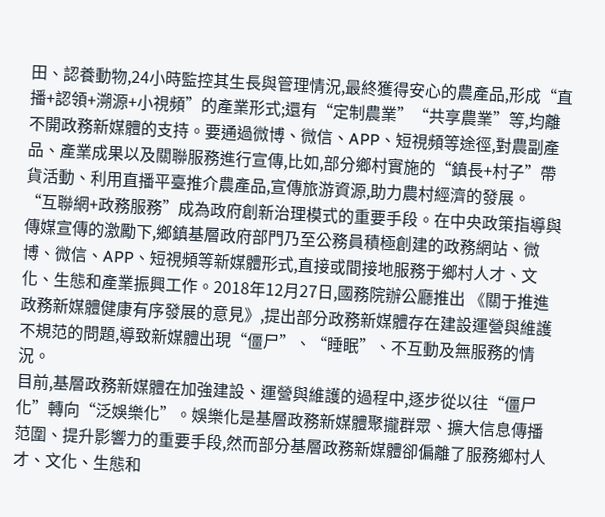田、認養動物,24小時監控其生長與管理情況,最終獲得安心的農產品,形成“直播+認領+溯源+小視頻”的產業形式;還有“定制農業”“共享農業”等,均離不開政務新媒體的支持。要通過微博、微信、APP、短視頻等途徑,對農副產品、產業成果以及關聯服務進行宣傳,比如,部分鄉村實施的“鎮長+村子”帶貨活動、利用直播平臺推介農產品,宣傳旅游資源,助力農村經濟的發展。
“互聯網+政務服務”成為政府創新治理模式的重要手段。在中央政策指導與傳媒宣傳的激勵下,鄉鎮基層政府部門乃至公務員積極創建的政務網站、微博、微信、APP、短視頻等新媒體形式,直接或間接地服務于鄉村人才、文化、生態和產業振興工作。2018年12月27日,國務院辦公廳推出 《關于推進政務新媒體健康有序發展的意見》,提出部分政務新媒體存在建設運營與維護不規范的問題,導致新媒體出現“僵尸”、“睡眠”、不互動及無服務的情況。
目前,基層政務新媒體在加強建設、運營與維護的過程中,逐步從以往“僵尸化”轉向“泛娛樂化”。娛樂化是基層政務新媒體聚攏群眾、擴大信息傳播范圍、提升影響力的重要手段,然而部分基層政務新媒體卻偏離了服務鄉村人才、文化、生態和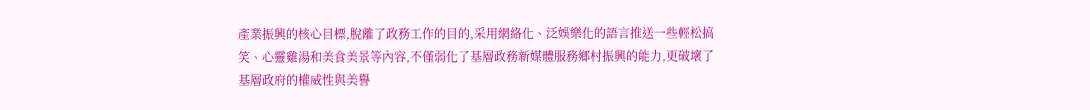產業振興的核心目標,脫離了政務工作的目的,采用網絡化、泛娛樂化的語言推送一些輕松搞笑、心靈雞湯和美食美景等內容,不僅弱化了基層政務新媒體服務鄉村振興的能力,更破壞了基層政府的權威性與美譽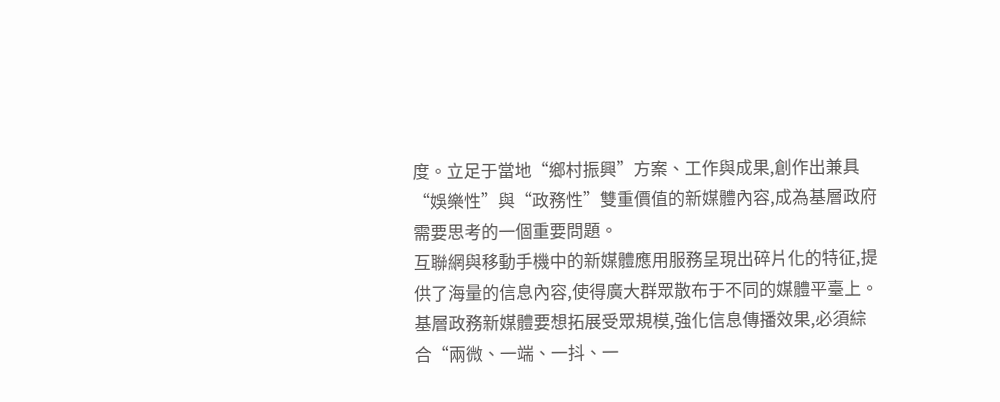度。立足于當地“鄉村振興”方案、工作與成果,創作出兼具“娛樂性”與“政務性”雙重價值的新媒體內容,成為基層政府需要思考的一個重要問題。
互聯網與移動手機中的新媒體應用服務呈現出碎片化的特征,提供了海量的信息內容,使得廣大群眾散布于不同的媒體平臺上。基層政務新媒體要想拓展受眾規模,強化信息傳播效果,必須綜合“兩微、一端、一抖、一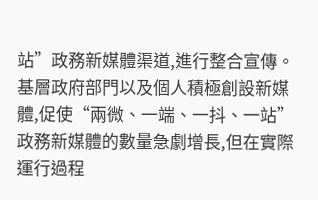站”政務新媒體渠道,進行整合宣傳。
基層政府部門以及個人積極創設新媒體,促使“兩微、一端、一抖、一站”政務新媒體的數量急劇增長,但在實際運行過程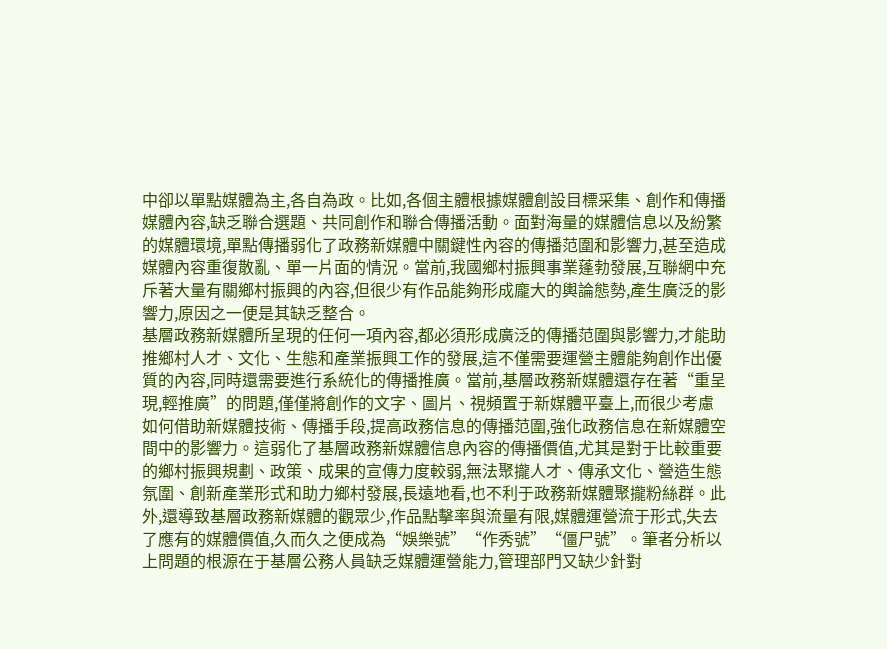中卻以單點媒體為主,各自為政。比如,各個主體根據媒體創設目標采集、創作和傳播媒體內容,缺乏聯合選題、共同創作和聯合傳播活動。面對海量的媒體信息以及紛繁的媒體環境,單點傳播弱化了政務新媒體中關鍵性內容的傳播范圍和影響力,甚至造成媒體內容重復散亂、單一片面的情況。當前,我國鄉村振興事業蓬勃發展,互聯網中充斥著大量有關鄉村振興的內容,但很少有作品能夠形成龐大的輿論態勢,產生廣泛的影響力,原因之一便是其缺乏整合。
基層政務新媒體所呈現的任何一項內容,都必須形成廣泛的傳播范圍與影響力,才能助推鄉村人才、文化、生態和產業振興工作的發展,這不僅需要運營主體能夠創作出優質的內容,同時還需要進行系統化的傳播推廣。當前,基層政務新媒體還存在著“重呈現,輕推廣”的問題,僅僅將創作的文字、圖片、視頻置于新媒體平臺上,而很少考慮如何借助新媒體技術、傳播手段,提高政務信息的傳播范圍,強化政務信息在新媒體空間中的影響力。這弱化了基層政務新媒體信息內容的傳播價值,尤其是對于比較重要的鄉村振興規劃、政策、成果的宣傳力度較弱,無法聚攏人才、傳承文化、營造生態氛圍、創新產業形式和助力鄉村發展,長遠地看,也不利于政務新媒體聚攏粉絲群。此外,還導致基層政務新媒體的觀眾少,作品點擊率與流量有限,媒體運營流于形式,失去了應有的媒體價值,久而久之便成為“娛樂號”“作秀號”“僵尸號”。筆者分析以上問題的根源在于基層公務人員缺乏媒體運營能力,管理部門又缺少針對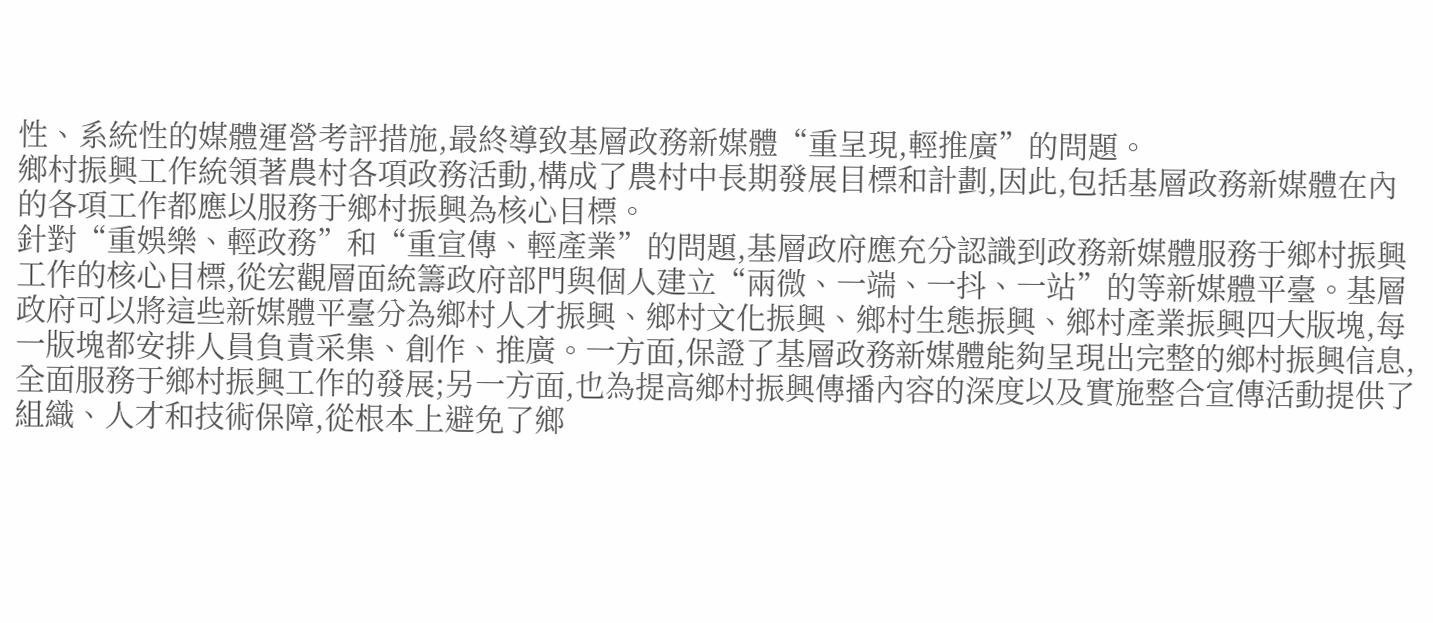性、系統性的媒體運營考評措施,最終導致基層政務新媒體“重呈現,輕推廣”的問題。
鄉村振興工作統領著農村各項政務活動,構成了農村中長期發展目標和計劃,因此,包括基層政務新媒體在內的各項工作都應以服務于鄉村振興為核心目標。
針對“重娛樂、輕政務”和“重宣傳、輕產業”的問題,基層政府應充分認識到政務新媒體服務于鄉村振興工作的核心目標,從宏觀層面統籌政府部門與個人建立“兩微、一端、一抖、一站”的等新媒體平臺。基層政府可以將這些新媒體平臺分為鄉村人才振興、鄉村文化振興、鄉村生態振興、鄉村產業振興四大版塊,每一版塊都安排人員負責采集、創作、推廣。一方面,保證了基層政務新媒體能夠呈現出完整的鄉村振興信息,全面服務于鄉村振興工作的發展;另一方面,也為提高鄉村振興傳播內容的深度以及實施整合宣傳活動提供了組織、人才和技術保障,從根本上避免了鄉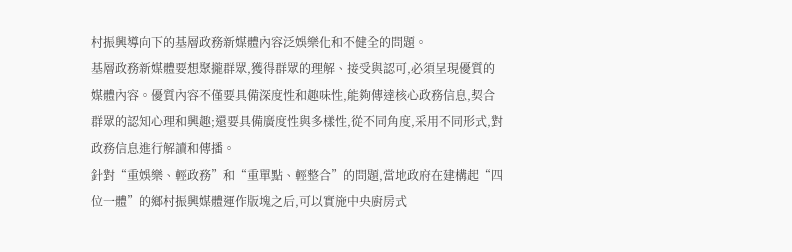村振興導向下的基層政務新媒體內容泛娛樂化和不健全的問題。
基層政務新媒體要想聚攏群眾,獲得群眾的理解、接受與認可,必須呈現優質的媒體內容。優質內容不僅要具備深度性和趣味性,能夠傳達核心政務信息,契合群眾的認知心理和興趣;還要具備廣度性與多樣性,從不同角度,采用不同形式,對政務信息進行解讀和傳播。
針對“重娛樂、輕政務”和“重單點、輕整合”的問題,當地政府在建構起“四位一體”的鄉村振興媒體運作版塊之后,可以實施中央廚房式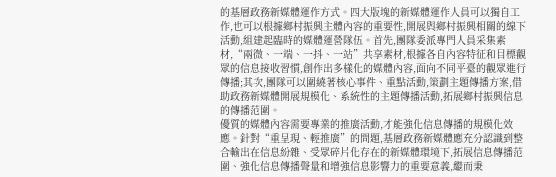的基層政務新媒體運作方式。四大版塊的新媒體運作人員可以獨自工作,也可以根據鄉村振興主體內容的重要性,開展與鄉村振興相關的線下活動,組建起臨時的媒體運營隊伍。首先,團隊委派專門人員采集素材,“兩微、一端、一抖、一站”共享素材,根據各自內容特征和目標觀眾的信息接收習慣,創作出多樣化的媒體內容,面向不同平臺的觀眾進行傳播;其次,團隊可以圍繞著核心事件、重點活動,策劃主題傳播方案,借助政務新媒體開展規模化、系統性的主題傳播活動,拓展鄉村振興信息的傳播范圍。
優質的媒體內容需要專業的推廣活動,才能強化信息傳播的規模化效應。針對“重呈現、輕推廣”的問題,基層政務新媒體應充分認識到整合輸出在信息紛雜、受眾碎片化存在的新媒體環境下,拓展信息傳播范圍、強化信息傳播聲量和增強信息影響力的重要意義,繼而秉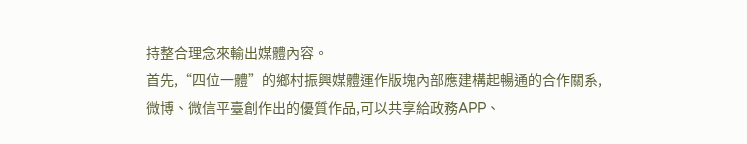持整合理念來輸出媒體內容。
首先,“四位一體”的鄉村振興媒體運作版塊內部應建構起暢通的合作關系,微博、微信平臺創作出的優質作品,可以共享給政務APP、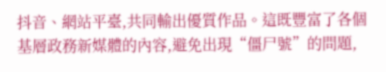抖音、網站平臺,共同輸出優質作品。這既豐富了各個基層政務新媒體的內容,避免出現“僵尸號”的問題,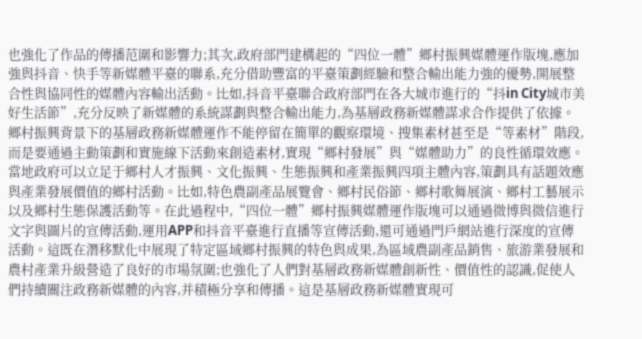也強化了作品的傳播范圍和影響力;其次,政府部門建構起的“四位一體”鄉村振興媒體運作版塊,應加強與抖音、快手等新媒體平臺的聯系,充分借助豐富的平臺策劃經驗和整合輸出能力強的優勢,開展整合性與協同性的媒體內容輸出活動。比如,抖音平臺聯合政府部門在各大城市進行的“抖in City城市美好生活節”,充分反映了新媒體的系統謀劃與整合輸出能力,為基層政務新媒體謀求合作提供了依據。
鄉村振興背景下的基層政務新媒體運作不能停留在簡單的觀察環境、搜集素材甚至是“等素材”階段,而是要通過主動策劃和實施線下活動來創造素材,實現“鄉村發展”與“媒體助力”的良性循環效應。當地政府可以立足于鄉村人才振興、文化振興、生態振興和產業振興四項主體內容,策劃具有話題效應與產業發展價值的鄉村活動。比如,特色農副產品展覽會、鄉村民俗節、鄉村歌舞展演、鄉村工藝展示以及鄉村生態保護活動等。在此過程中,“四位一體”鄉村振興媒體運作版塊可以通過微博與微信進行文字與圖片的宣傳活動,運用APP和抖音平臺進行直播等宣傳活動,還可通過門戶網站進行深度的宣傳活動。這既在潛移默化中展現了特定區域鄉村振興的特色與成果,為區域農副產品銷售、旅游業發展和農村產業升級營造了良好的市場氛圍;也強化了人們對基層政務新媒體創新性、價值性的認識,促使人們持續關注政務新媒體的內容,并積極分享和傳播。這是基層政務新媒體實現可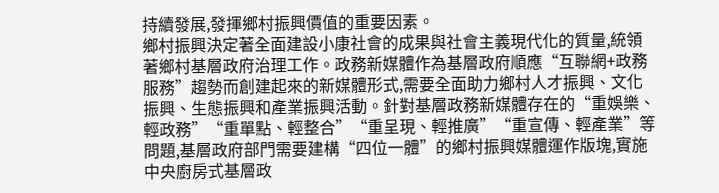持續發展,發揮鄉村振興價值的重要因素。
鄉村振興決定著全面建設小康社會的成果與社會主義現代化的質量,統領著鄉村基層政府治理工作。政務新媒體作為基層政府順應“互聯網+政務服務”趨勢而創建起來的新媒體形式,需要全面助力鄉村人才振興、文化振興、生態振興和產業振興活動。針對基層政務新媒體存在的“重娛樂、輕政務”“重單點、輕整合”“重呈現、輕推廣”“重宣傳、輕產業”等問題,基層政府部門需要建構“四位一體”的鄉村振興媒體運作版塊,實施中央廚房式基層政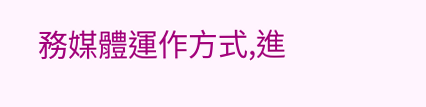務媒體運作方式,進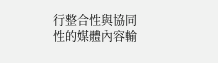行整合性與協同性的媒體內容輸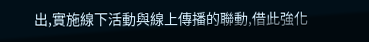出,實施線下活動與線上傳播的聯動,借此強化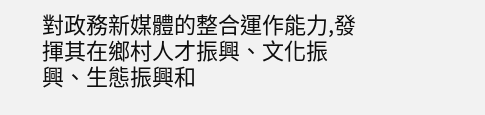對政務新媒體的整合運作能力,發揮其在鄉村人才振興、文化振興、生態振興和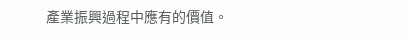產業振興過程中應有的價值。